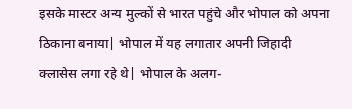इसके मास्टर अन्य मुल्कों से भारत पहुंचे और भोपाल को अपना ठिकाना बनाया| भोपाल में यह लगातार अपनी जिहादी क्लासेस लगा रहे थे| भोपाल के अलग-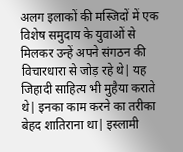अलग इलाकों की मस्जिदों में एक विशेष समुदाय के युवाओं से मिलकर उन्हें अपने संगठन की विचारधारा से जोड़ रहे थे| यह जिहादी साहित्य भी मुहैया कराते थे| इनका काम करने का तरीका बेहद शातिराना था| इस्लामी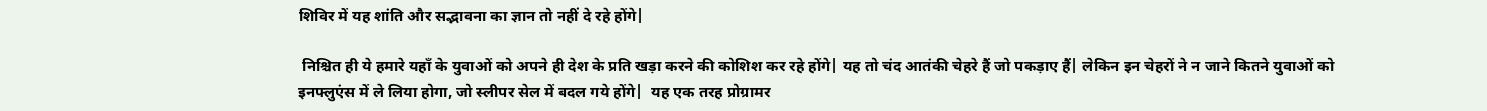शिविर में यह शांति और सद्भावना का ज्ञान तो नहीं दे रहे होंगे|

 निश्चित ही ये हमारे यहाँ के युवाओं को अपने ही देश के प्रति खड़ा करने की कोशिश कर रहे होंगे| यह तो चंद आतंकी चेहरे हैं जो पकड़ाए हैं| लेकिन इन चेहरों ने न जाने कितने युवाओं को इनफ्लुएंस में ले लिया होगा, जो स्लीपर सेल में बदल गये होंगे|  यह एक तरह प्रोग्रामर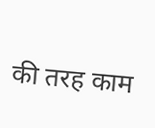की तरह काम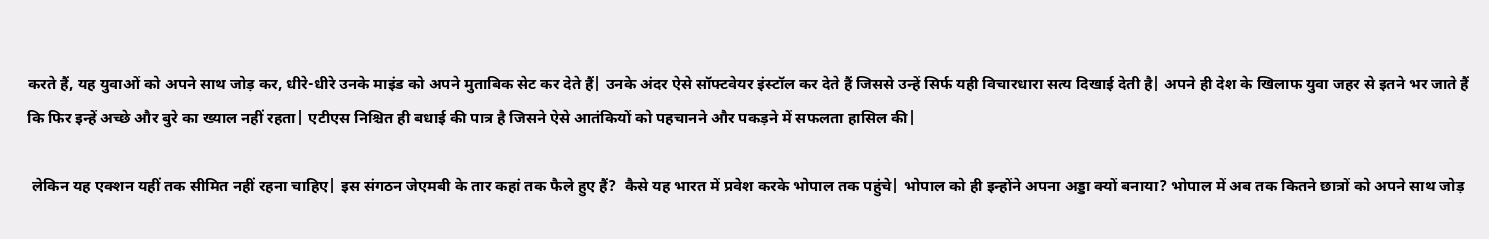करते हैं, यह युवाओं को अपने साथ जोड़ कर, धीरे-धीरे उनके माइंड को अपने मुताबिक सेट कर देते हैं| उनके अंदर ऐसे सॉफ्टवेयर इंस्टॉल कर देते हैं जिससे उन्हें सिर्फ यही विचारधारा सत्य दिखाई देती है| अपने ही देश के खिलाफ युवा जहर से इतने भर जाते हैं कि फिर इन्हें अच्छे और बुरे का ख्याल नहीं रहता| एटीएस निश्चित ही बधाई की पात्र है जिसने ऐसे आतंकियों को पहचानने और पकड़ने में सफलता हासिल की|

 लेकिन यह एक्शन यहीं तक सीमित नहीं रहना चाहिए| इस संगठन जेएमबी के तार कहां तक फैले हुए हैं?  कैसे यह भारत में प्रवेश करके भोपाल तक पहुंचे| भोपाल को ही इन्होंने अपना अड्डा क्यों बनाया? भोपाल में अब तक कितने छात्रों को अपने साथ जोड़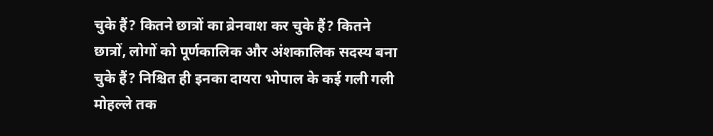चुके हैं? कितने छात्रों का ब्रेनवाश कर चुके हैं? कितने छात्रों, लोगों को पूर्णकालिक और अंशकालिक सदस्य बना चुके हैं? निश्चित ही इनका दायरा भोपाल के कई गली गली मोहल्ले तक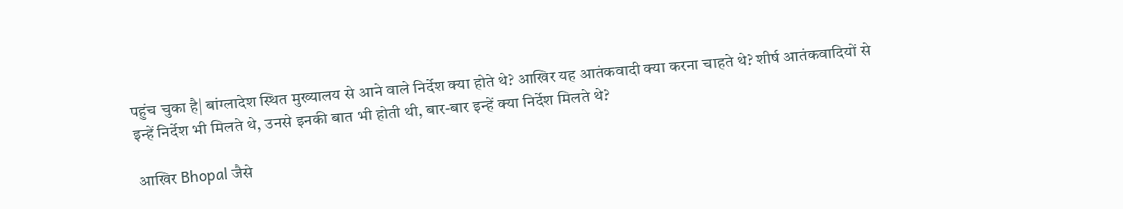पहुंच चुका है| बांग्लादेश स्थित मुख्यालय से आने वाले निर्देश क्या होते थे? आखिर यह आतंकवादी क्या करना चाहते थे? शीर्ष आतंकवादियों से इन्हें निर्देश भी मिलते थे, उनसे इनकी बात भी होती थी, बार-बार इन्हें क्या निर्देश मिलते थे?

 आखिर Bhopal जैसे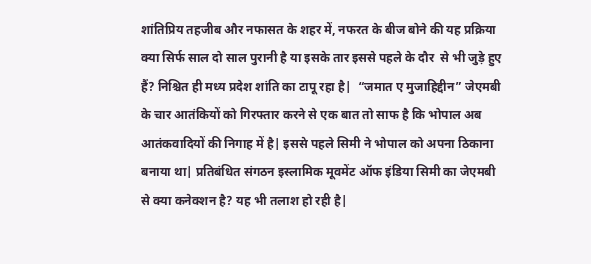शांतिप्रिय तहजीब और नफासत के शहर में, नफरत के बीज बोने की यह प्रक्रिया क्या सिर्फ साल दो साल पुरानी है या इसके तार इससे पहले के दौर  से भी जुड़े हुए हैं? निश्चित ही मध्य प्रदेश शांति का टापू रहा है|  “जमात ए मुजाहिद्दीन” जेएमबी के चार आतंकियों को गिरफ्तार करने से एक बात तो साफ है कि भोपाल अब आतंकवादियों की निगाह में है| इससे पहले सिमी ने भोपाल को अपना ठिकाना बनाया था| प्रतिबंधित संगठन इस्लामिक मूवमेंट ऑफ इंडिया सिमी का जेएमबी से क्या कनेक्शन है? यह भी तलाश हो रही है|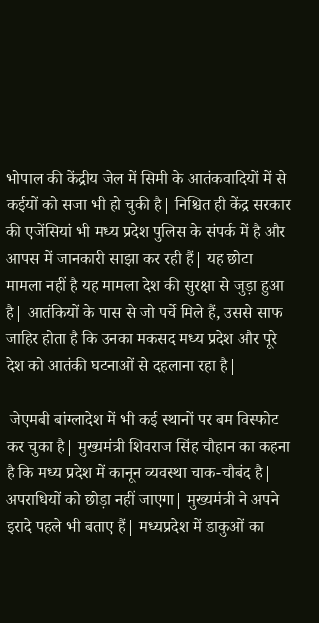भोपाल की केंद्रीय जेल में सिमी के आतंकवादियों में से कईयों को सजा भी हो चुकी है| निश्चित ही केंद्र सरकार की एजेंसियां भी मध्य प्रदेश पुलिस के संपर्क में है और आपस में जानकारी साझा कर रही हैं| यह छोटा मामला नहीं है यह मामला देश की सुरक्षा से जुड़ा हुआ है| आतंकियों के पास से जो पर्चे मिले हैं, उससे साफ जाहिर होता है कि उनका मकसद मध्य प्रदेश और पूरे देश को आतंकी घटनाओं से दहलाना रहा है|

 जेएमबी बांग्लादेश में भी कई स्थानों पर बम विस्फोट कर चुका है| मुख्यमंत्री शिवराज सिंह चौहान का कहना है कि मध्य प्रदेश में कानून व्यवस्था चाक-चौबंद है| अपराधियों को छोड़ा नहीं जाएगा| मुख्यमंत्री ने अपने इरादे पहले भी बताए हैं| मध्यप्रदेश में डाकुओं का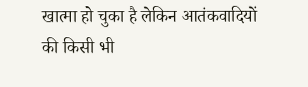खात्मा हो चुका है लेकिन आतंकवादियों की किसी भी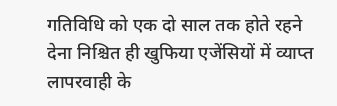गतिविधि को एक दो साल तक होते रहने देना निश्चित ही खुफिया एजेंसियों में व्याप्त लापरवाही के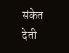संकेत देती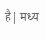है| मध्य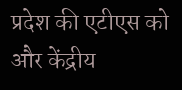प्रदेश की एटीएस को और केंद्रीय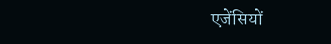एजेंसियों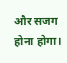और सजग होना होगा।